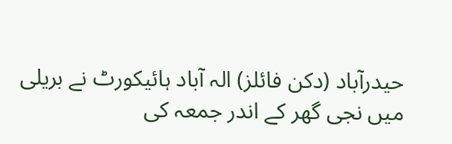حیدرآباد (دکن فائلز) الہ آباد ہائیکورٹ نے بریلی میں نجی گھر کے اندر جمعہ کی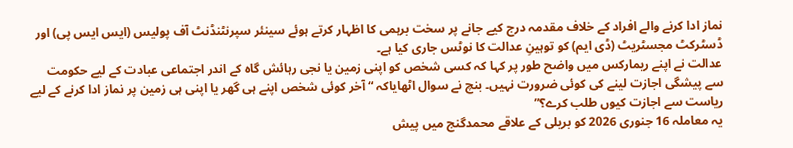نماز ادا کرنے والے افراد کے خلاف مقدمہ درج کیے جانے پر سخت برہمی کا اظہار کرتے ہوئے سینئر سپرنٹنڈنٹ آف پولیس (ایس ایس پی) اور ڈسٹرکٹ مجسٹریٹ (ڈی ایم) کو توہینِ عدالت کا نوٹس جاری کیا ہے۔
عدالت نے اپنے ریمارکس میں واضح طور پر کہا کہ کسی شخص کو اپنی زمین یا نجی رہائش گاہ کے اندر اجتماعی عبادت کے لیے حکومت سے پیشگی اجازت لینے کی کوئی ضرورت نہیں۔ بنچ نے سوال اٹھایاکہ “آخر کوئی شخص اپنے ہی گھر یا اپنی ہی زمین پر نماز ادا کرنے کے لیے ریاست سے اجازت کیوں طلب کرے؟”
یہ معاملہ 16 جنوری 2026 کو بریلی کے علاقے محمدگنج میں پیش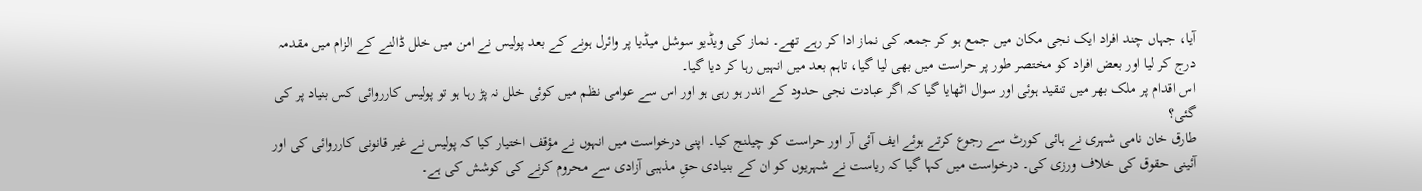آیا، جہاں چند افراد ایک نجی مکان میں جمع ہو کر جمعہ کی نماز ادا کر رہے تھے۔ نماز کی ویڈیو سوشل میڈیا پر وائرل ہونے کے بعد پولیس نے امن میں خلل ڈالنے کے الزام میں مقدمہ درج کر لیا اور بعض افراد کو مختصر طور پر حراست میں بھی لیا گیا، تاہم بعد میں انہیں رہا کر دیا گیا۔
اس اقدام پر ملک بھر میں تنقید ہوئی اور سوال اٹھایا گیا کہ اگر عبادت نجی حدود کے اندر ہو رہی ہو اور اس سے عوامی نظم میں کوئی خلل نہ پڑ رہا ہو تو پولیس کارروائی کس بنیاد پر کی گئی؟
طارق خان نامی شہری نے ہائی کورٹ سے رجوع کرتے ہوئے ایف آئی آر اور حراست کو چیلنج کیا۔ اپنی درخواست میں انہوں نے مؤقف اختیار کیا کہ پولیس نے غیر قانونی کارروائی کی اور آئینی حقوق کی خلاف ورزی کی۔ درخواست میں کہا گیا کہ ریاست نے شہریوں کو ان کے بنیادی حقِ مذہبی آزادی سے محروم کرنے کی کوشش کی ہے۔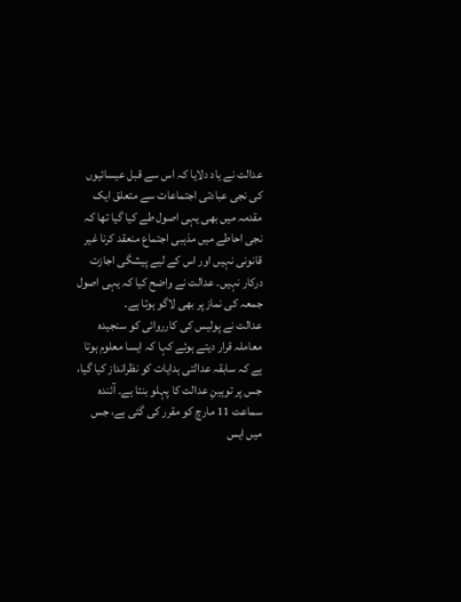عدالت نے یاد دلایا کہ اس سے قبل عیسائیوں کی نجی عبادتی اجتماعات سے متعلق ایک مقدمہ میں بھی یہی اصول طے کیا گیا تھا کہ نجی احاطے میں مذہبی اجتماع منعقد کرنا غیر قانونی نہیں اور اس کے لیے پیشگی اجازت درکار نہیں۔ عدالت نے واضح کیا کہ یہی اصول جمعہ کی نماز پر بھی لاگو ہوتا ہے۔
عدالت نے پولیس کی کارروائی کو سنجیدہ معاملہ قرار دیتے ہوئے کہا کہ ایسا معلوم ہوتا ہے کہ سابقہ عدالتی ہدایات کو نظرانداز کیا گیا، جس پر توہینِ عدالت کا پہلو بنتا ہے۔ آئندہ سماعت 11 مارچ کو مقرر کی گئی ہے، جس میں ایس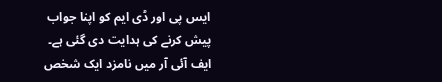ایس پی اور ڈی ایم کو اپنا جواب پیش کرنے کی ہدایت دی گئی ہے۔
ایف آئی آر میں نامزد ایک شخص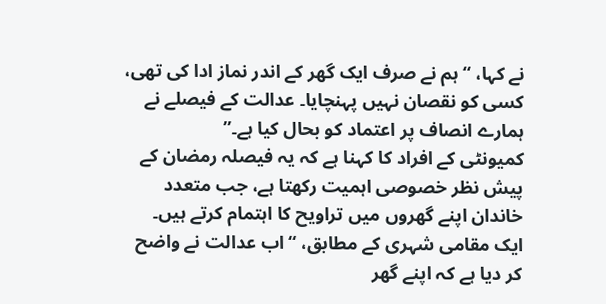نے کہا، “ہم نے صرف ایک گھر کے اندر نماز ادا کی تھی، کسی کو نقصان نہیں پہنچایا۔ عدالت کے فیصلے نے ہمارے انصاف پر اعتماد کو بحال کیا ہے۔”
کمیونٹی کے افراد کا کہنا ہے کہ یہ فیصلہ رمضان کے پیش نظر خصوصی اہمیت رکھتا ہے، جب متعدد خاندان اپنے گھروں میں تراویح کا اہتمام کرتے ہیں۔ ایک مقامی شہری کے مطابق، “اب عدالت نے واضح کر دیا ہے کہ اپنے گھر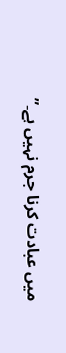میں عبادت کرنا جرم نہیں ہے۔”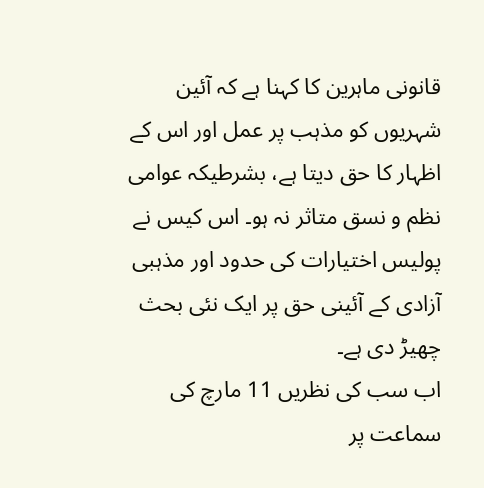قانونی ماہرین کا کہنا ہے کہ آئین شہریوں کو مذہب پر عمل اور اس کے اظہار کا حق دیتا ہے، بشرطیکہ عوامی نظم و نسق متاثر نہ ہو۔ اس کیس نے پولیس اختیارات کی حدود اور مذہبی آزادی کے آئینی حق پر ایک نئی بحث چھیڑ دی ہے۔
اب سب کی نظریں 11 مارچ کی سماعت پر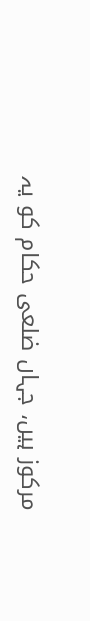مرکوز ہیں، جہاں ضلعی حکام کو یہ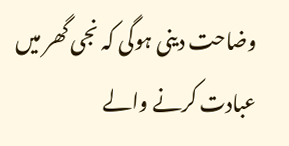وضاحت دینی ہوگی کہ نجی گھر میں عبادت کرنے والے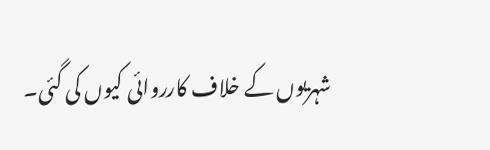شہریوں کے خلاف کارروائی کیوں کی گئی۔